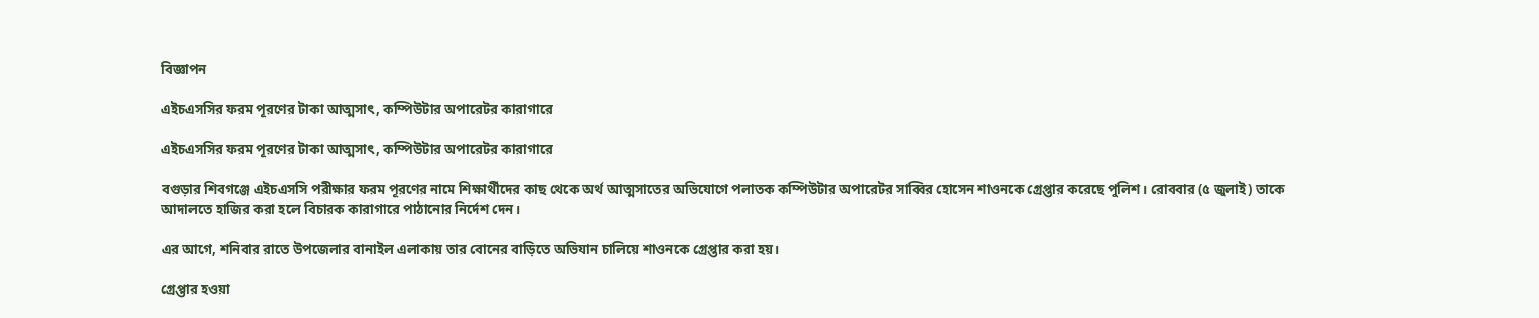বিজ্ঞাপন

এইচএসসির ফরম পূরণের টাকা আত্মসাৎ, কম্পিউটার অপারেটর কারাগারে

এইচএসসির ফরম পূরণের টাকা আত্মসাৎ, কম্পিউটার অপারেটর কারাগারে

বগুড়ার শিবগঞ্জে এইচএসসি পরীক্ষার ফরম পূরণের নামে শিক্ষার্থীদের কাছ থেকে অর্থ আত্মসাতের অভিযোগে পলাতক কম্পিউটার অপারেটর সাব্বির হোসেন শাওনকে গ্রেপ্তার করেছে পুলিশ। রোববার (৫ জুলাই) তাকে আদালতে হাজির করা হলে বিচারক কারাগারে পাঠানোর নির্দেশ দেন।

এর আগে, শনিবার রাতে উপজেলার বানাইল এলাকায় তার বোনের বাড়িতে অভিযান চালিয়ে শাওনকে গ্রেপ্তার করা হয়।

গ্রেপ্তার হওয়া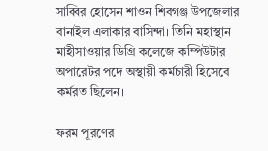সাব্বির হোসেন শাওন শিবগঞ্জ উপজেলার বানাইল এলাকার বাসিন্দা। তিনি মহাস্থান মাহীসাওয়ার ডিগ্রি কলেজে কম্পিউটার অপারেটর পদে অস্থায়ী কর্মচারী হিসেবে কর্মরত ছিলেন।

ফরম পূরণের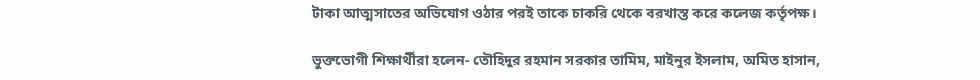টাকা আত্মসাতের অভিযোগ ওঠার পরই তাকে চাকরি থেকে বরখাস্ত করে কলেজ কর্তৃপক্ষ।

ভুক্তভোগী শিক্ষার্থীরা হলেন- তৌহিদুর রহমান সরকার তামিম, মাইনুর ইসলাম, অমিত হাসান,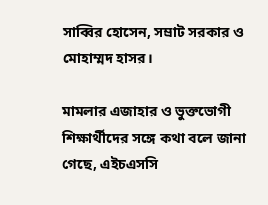সাব্বির হোসেন, সম্রাট সরকার ও মোহাম্মদ হাসর।

মামলার এজাহার ও ভুক্তভোগী শিক্ষার্থীদের সঙ্গে কথা বলে জানা গেছে, এইচএসসি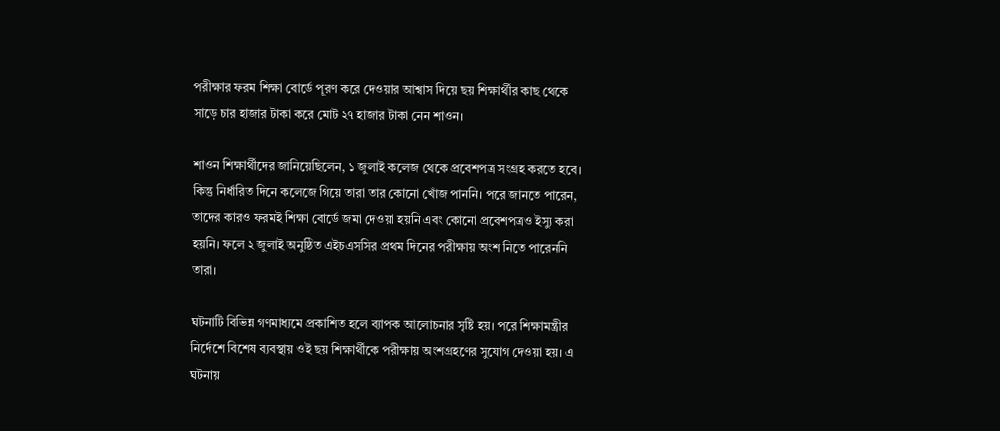পরীক্ষার ফরম শিক্ষা বোর্ডে পূরণ করে দেওয়ার আশ্বাস দিয়ে ছয় শিক্ষার্থীর কাছ থেকে সাড়ে চার হাজার টাকা করে মোট ২৭ হাজার টাকা নেন শাওন।

শাওন শিক্ষার্থীদের জানিয়েছিলেন, ১ জুলাই কলেজ থেকে প্রবেশপত্র সংগ্রহ করতে হবে। কিন্তু নির্ধারিত দিনে কলেজে গিয়ে তারা তার কোনো খোঁজ পাননি। পরে জানতে পারেন, তাদের কারও ফরমই শিক্ষা বোর্ডে জমা দেওয়া হয়নি এবং কোনো প্রবেশপত্রও ইস্যু করা হয়নি। ফলে ২ জুলাই অনুষ্ঠিত এইচএসসির প্রথম দিনের পরীক্ষায় অংশ নিতে পারেননি তারা।

ঘটনাটি বিভিন্ন গণমাধ্যমে প্রকাশিত হলে ব্যাপক আলোচনার সৃষ্টি হয়। পরে শিক্ষামন্ত্রীর নির্দেশে বিশেষ ব্যবস্থায় ওই ছয় শিক্ষার্থীকে পরীক্ষায় অংশগ্রহণের সুযোগ দেওয়া হয়। এ ঘটনায়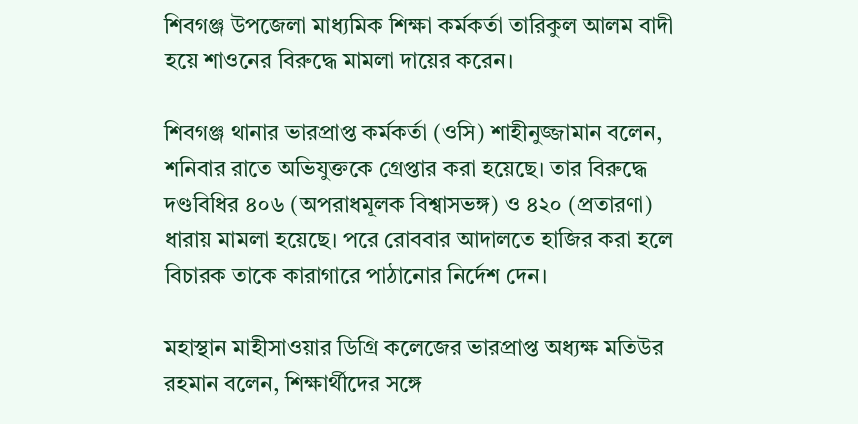শিবগঞ্জ উপজেলা মাধ্যমিক শিক্ষা কর্মকর্তা তারিকুল আলম বাদী হয়ে শাওনের বিরুদ্ধে মামলা দায়ের করেন।

শিবগঞ্জ থানার ভারপ্রাপ্ত কর্মকর্তা (ওসি) শাহীনুজ্জামান বলেন, শনিবার রাতে অভিযুক্তকে গ্রেপ্তার করা হয়েছে। তার বিরুদ্ধে দণ্ডবিধির ৪০৬ (অপরাধমূলক বিশ্বাসভঙ্গ) ও ৪২০ (প্রতারণা) ধারায় মামলা হয়েছে। পরে রোববার আদালতে হাজির করা হলে বিচারক তাকে কারাগারে পাঠানোর নির্দেশ দেন।

মহাস্থান মাহীসাওয়ার ডিগ্রি কলেজের ভারপ্রাপ্ত অধ্যক্ষ মতিউর রহমান বলেন, শিক্ষার্থীদের সঙ্গে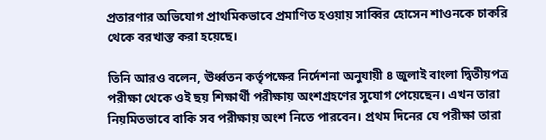প্রতারণার অভিযোগ প্রাথমিকভাবে প্রমাণিত হওয়ায় সাব্বির হোসেন শাওনকে চাকরি থেকে বরখাস্ত করা হয়েছে।

তিনি আরও বলেন, ঊর্ধ্বতন কর্তৃপক্ষের নির্দেশনা অনুযায়ী ৪ জুলাই বাংলা দ্বিতীয়পত্র পরীক্ষা থেকে ওই ছয় শিক্ষার্থী পরীক্ষায় অংশগ্রহণের সুযোগ পেয়েছেন। এখন তারা নিয়মিতভাবে বাকি সব পরীক্ষায় অংশ নিতে পারবেন। প্রথম দিনের যে পরীক্ষা তারা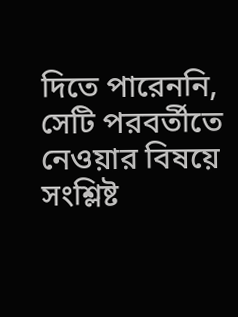দিতে পারেননি, সেটি পরবর্তীতে নেওয়ার বিষয়ে সংশ্লিষ্ট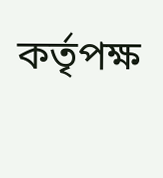কর্তৃপক্ষ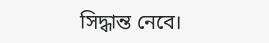সিদ্ধান্ত নেবে।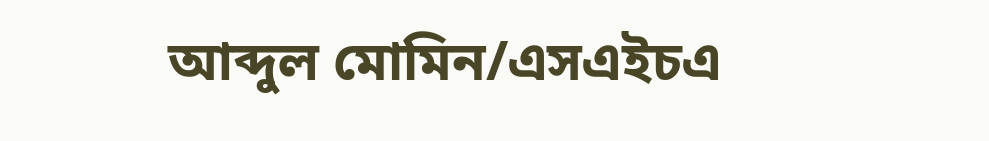আব্দুল মোমিন/এসএইচএ